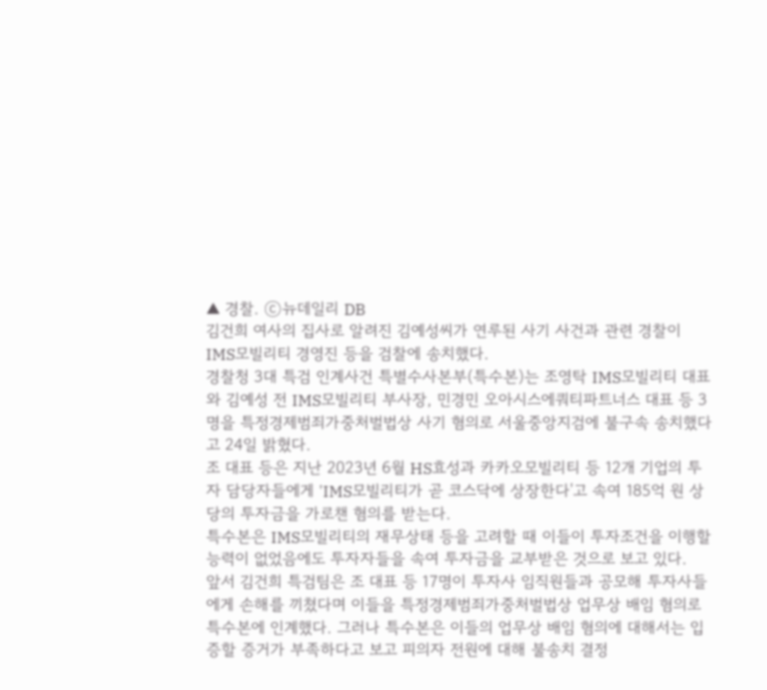▲ 경찰. ⓒ뉴데일리 DB
김건희 여사의 집사로 알려진 김예성씨가 연루된 사기 사건과 관련 경찰이 IMS모빌리티 경영진 등을 검찰에 송치했다.
경찰청 3대 특검 인계사건 특별수사본부(특수본)는 조영탁 IMS모빌리티 대표와 김예성 전 IMS모빌리티 부사장, 민경민 오아시스에쿼티파트너스 대표 등 3명을 특정경제범죄가중처벌법상 사기 혐의로 서울중앙지검에 불구속 송치했다고 24일 밝혔다.
조 대표 등은 지난 2023년 6월 HS효성과 카카오모빌리티 등 12개 기업의 투자 담당자들에게 'IMS모빌리티가 곧 코스닥에 상장한다'고 속여 185억 원 상당의 투자금을 가로챈 혐의를 받는다.
특수본은 IMS모빌리티의 재무상태 등을 고려할 때 이들이 투자조건을 이행할 능력이 없었음에도 투자자들을 속여 투자금을 교부받은 것으로 보고 있다.
앞서 김건희 특검팀은 조 대표 등 17명이 투자사 임직원들과 공모해 투자사들에게 손해를 끼쳤다며 이들을 특정경제범죄가중처벌법상 업무상 배임 혐의로 특수본에 인계했다. 그러나 특수본은 이들의 업무상 배임 혐의에 대해서는 입증할 증거가 부족하다고 보고 피의자 전원에 대해 불송치 결정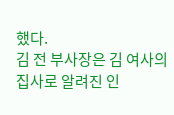했다.
김 전 부사장은 김 여사의 집사로 알려진 인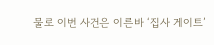물로 이번 사건은 이른바 ‘집사 게이트’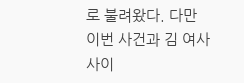로 불려왔다. 다만 이번 사건과 김 여사 사이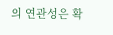의 연관성은 확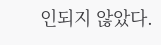인되지 않았다.